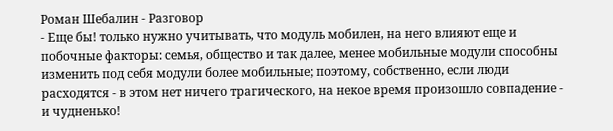Роман Шебалин - Разговор
- Еще бы! только нужно учитывать, что модуль мобилен, на него влияют еще и побочные факторы: семья, общество и так далее, менее мобильные модули способны изменить под себя модули более мобильные; поэтому, собственно, если люди расходятся - в этом нет ничего трагического, на некое время произошло совпадение - и чудненько!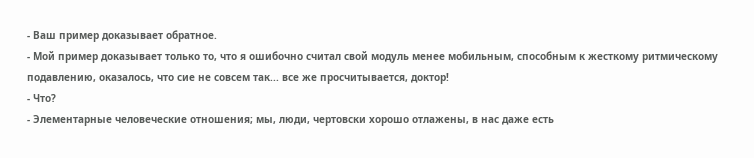- Ваш пример доказывает обратное.
- Мой пример доказывает только то, что я ошибочно считал свой модуль менее мобильным, способным к жесткому ритмическому подавлению, оказалось, что сие не совсем так... все же просчитывается, доктор!
- Что?
- Элементарные человеческие отношения; мы, люди, чертовски хорошо отлажены, в нас даже есть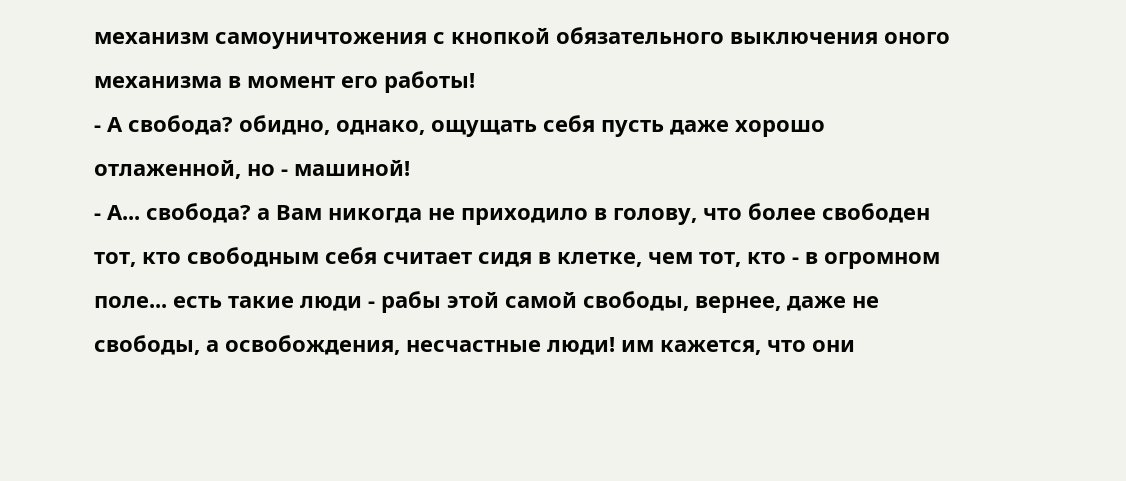механизм самоуничтожения с кнопкой обязательного выключения оного механизма в момент его работы!
- А свобода? обидно, однако, ощущать себя пусть даже хорошо отлаженной, но - машиной!
- А... свобода? а Вам никогда не приходило в голову, что более свободен тот, кто свободным себя считает сидя в клетке, чем тот, кто - в огромном поле... есть такие люди - рабы этой самой свободы, вернее, даже не свободы, а освобождения, несчастные люди! им кажется, что они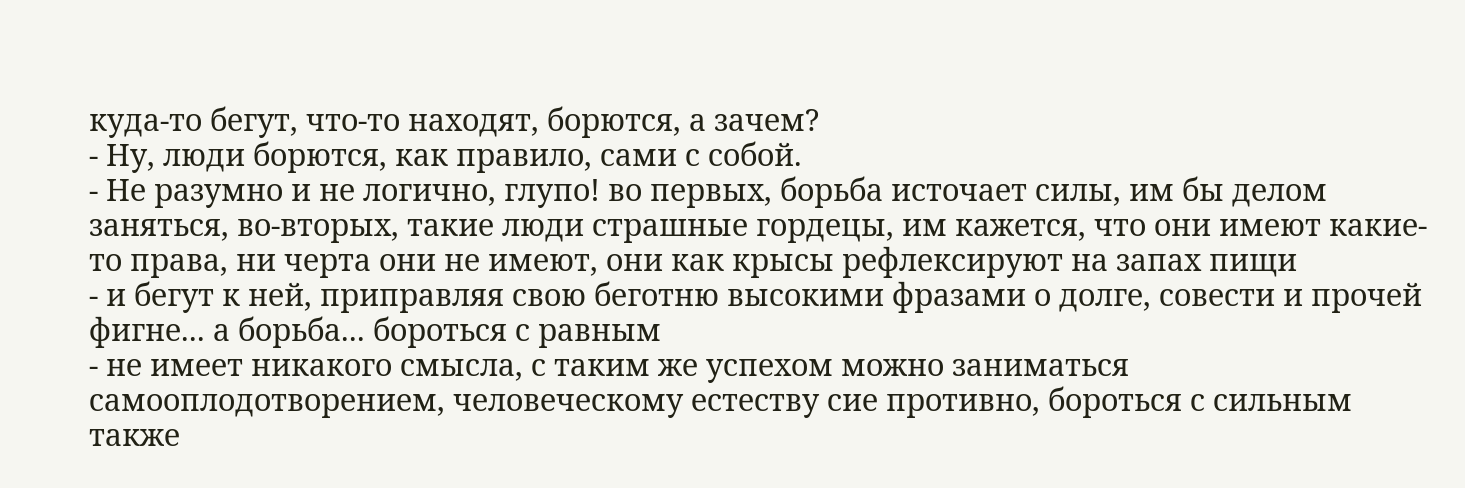куда-то бегут, что-то находят, борются, а зачем?
- Ну, люди борются, как правило, сами с собой.
- Не разумно и не логично, глупо! во первых, борьба источает силы, им бы делом заняться, во-вторых, такие люди страшные гордецы, им кажется, что они имеют какие-то права, ни черта они не имеют, они как крысы рефлексируют на запах пищи
- и бегут к ней, приправляя свою беготню высокими фразами о долге, совести и прочей фигне... а борьба... бороться с равным
- не имеет никакого смысла, с таким же успехом можно заниматься самооплодотворением, человеческому естеству сие противно, бороться с сильным также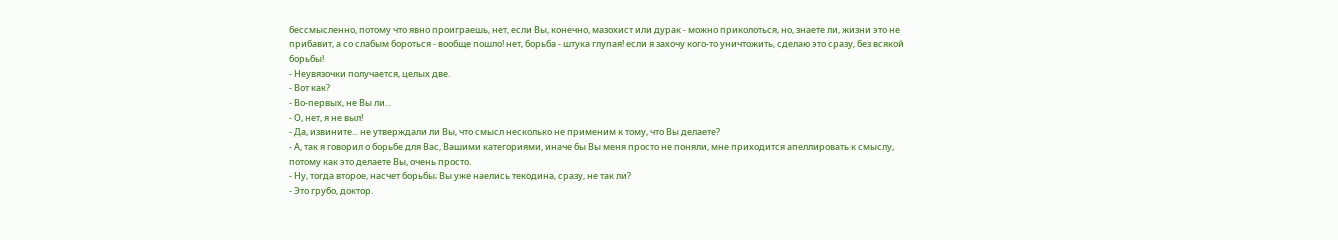бессмысленно, потому что явно проиграешь, нет, если Вы, конечно, мазохист или дурак - можно приколоться, но, знаете ли, жизни это не прибавит, а со слабым бороться - вообще пошло! нет, борьба - штука глупая! если я захочу кого-то уничтожить, сделаю это сразу, без всякой борьбы!
- Неувязочки получается, целых две.
- Вот как?
- Во-первых, не Вы ли...
- О, нет, я не выл!
- Да, извините... не утверждали ли Вы, что смысл несколько не применим к тому, что Вы делаете?
- А, так я говорил о борьбе для Вас, Вашими категориями, иначе бы Вы меня просто не поняли, мне приходится апеллировать к смыслу, потому как это делаете Вы, очень просто.
- Ну, тогда второе, насчет борьбы; Вы уже наелись текодина, сразу, не так ли?
- Это грубо, доктор.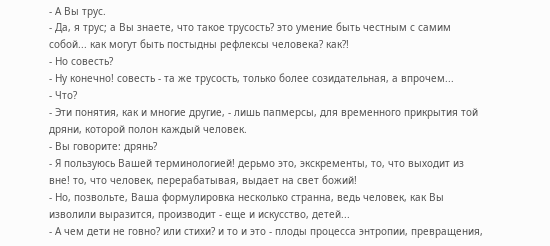- А Вы трус.
- Да, я трус; а Вы знаете, что такое трусость? это умение быть честным с самим собой... как могут быть постыдны рефлексы человека? как?!
- Но совесть?
- Ну конечно! совесть - та же трусость, только более созидательная, а впрочем...
- Что?
- Эти понятия, как и многие другие, - лишь папмерсы, для временного прикрытия той дряни, которой полон каждый человек.
- Вы говорите: дрянь?
- Я пользуюсь Вашей терминологией! дерьмо это, экскременты, то, что выходит из вне! то, что человек, перерабатывая, выдает на свет божий!
- Но, позвольте, Ваша формулировка несколько странна, ведь человек, как Вы изволили выразится, производит - еще и искусство, детей...
- А чем дети не говно? или стихи? и то и это - плоды процесса энтропии, превращения,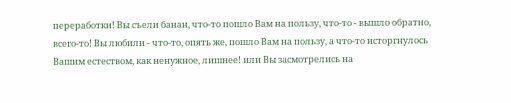переработки! Вы съели банан, что-то пошло Вам на пользу, что-то - вышло обратно, всего-то! Вы любили - что-то, опять же, пошло Вам на пользу, а что-то исторгнулось Вашим естеством, как ненужное, лишнее! или Вы засмотрелись на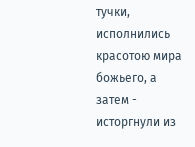тучки, исполнились красотою мира божьего, а затем - исторгнули из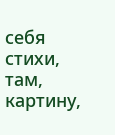себя стихи, там, картину,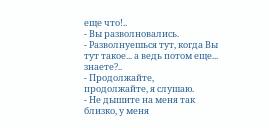еще что!..
- Вы разволновались.
- Разволнуешься тут, когда Вы тут такое... а ведь потом еще... знаете?..
- Продолжайте, продолжайте, я слушаю.
- Не дышите на меня так близко, у меня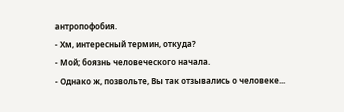антропофобия.
- Хм, интересный термин, откуда?
- Мой; боязнь человеческого начала.
- Однако ж, позвольте, Вы так отзывались о человеке...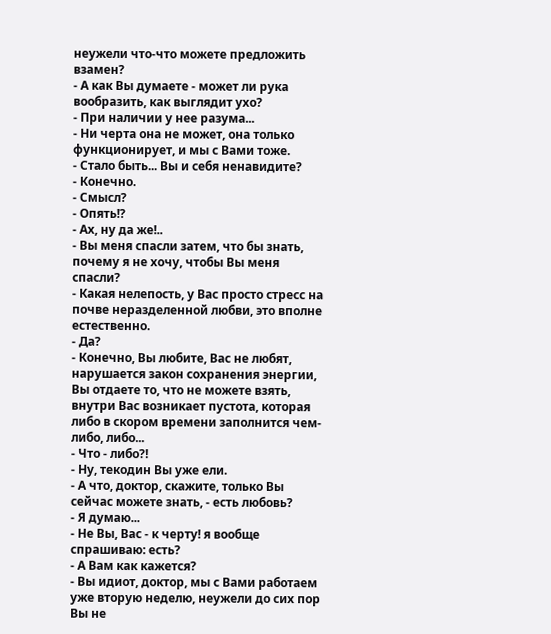неужели что-что можете предложить взамен?
- А как Вы думаете - может ли рука вообразить, как выглядит ухо?
- При наличии у нее разума...
- Ни черта она не может, она только функционирует, и мы с Вами тоже.
- Стало быть... Вы и себя ненавидите?
- Конечно.
- Смысл?
- Опять!?
- Ах, ну да же!..
- Вы меня спасли затем, что бы знать, почему я не хочу, чтобы Вы меня спасли?
- Какая нелепость, у Вас просто стресс на почве неразделенной любви, это вполне естественно.
- Да?
- Конечно, Вы любите, Вас не любят, нарушается закон сохранения энергии, Вы отдаете то, что не можете взять, внутри Вас возникает пустота, которая либо в скором времени заполнится чем-либо, либо...
- Что - либо?!
- Ну, текодин Вы уже ели.
- А что, доктор, скажите, только Вы сейчас можете знать, - есть любовь?
- Я думаю...
- Не Вы, Вас - к черту! я вообще спрашиваю: есть?
- А Вам как кажется?
- Вы идиот, доктор, мы с Вами работаем уже вторую неделю, неужели до сих пор Вы не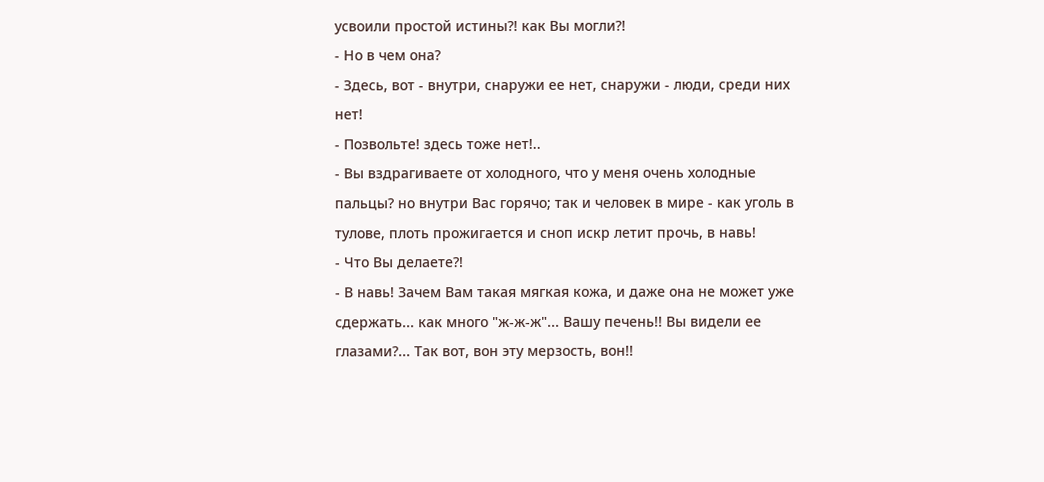усвоили простой истины?! как Вы могли?!
- Но в чем она?
- Здесь, вот - внутри, снаружи ее нет, снаружи - люди, среди них нет!
- Позвольте! здесь тоже нет!..
- Вы вздрагиваете от холодного, что у меня очень холодные пальцы? но внутри Вас горячо; так и человек в мире - как уголь в тулове, плоть прожигается и сноп искр летит прочь, в навь!
- Что Вы делаете?!
- В навь! Зачем Вам такая мягкая кожа, и даже она не может уже сдержать... как много "ж-ж-ж"... Вашу печень!! Вы видели ее глазами?... Так вот, вон эту мерзость, вон!!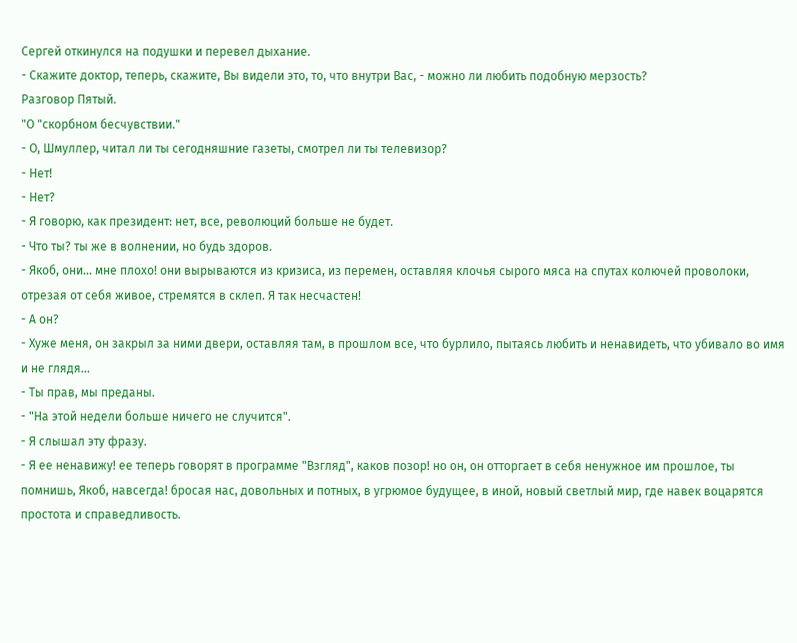Сергей откинулся на подушки и перевел дыхание.
- Скажите доктор, теперь, скажите, Вы видели это, то, что внутри Вас, - можно ли любить подобную мерзость?
Разговор Пятый.
"О "скорбном бесчувствии."
- О, Шмуллер, читал ли ты сегодняшние газеты, смотрел ли ты телевизор?
- Нет!
- Нет?
- Я говорю, как президент: нет, все, революций больше не будет.
- Что ты? ты же в волнении, но будь здоров.
- Якоб, они... мне плохо! они вырываются из кризиса, из перемен, оставляя клочья сырого мяса на спутах колючей проволоки, отрезая от себя живое, стремятся в склеп. Я так несчастен!
- А он?
- Хуже меня, он закрыл за ними двери, оставляя там, в прошлом все, что бурлило, пытаясь любить и ненавидеть, что убивало во имя и не глядя...
- Ты прав, мы преданы.
- "На этой недели больше ничего не случится".
- Я слышал эту фразу.
- Я ее ненавижу! ее теперь говорят в программе "Взгляд", каков позор! но он, он отторгает в себя ненужное им прошлое, ты помнишь, Якоб, навсегда! бросая нас, довольных и потных, в угрюмое будущее, в иной, новый светлый мир, где навек воцарятся простота и справедливость.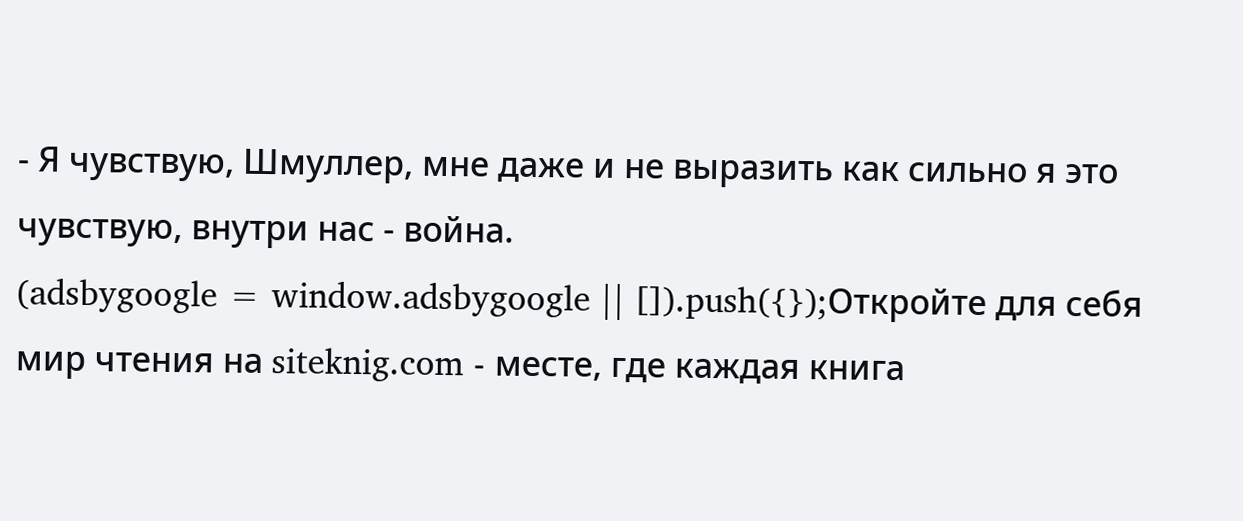- Я чувствую, Шмуллер, мне даже и не выразить как сильно я это чувствую, внутри нас - война.
(adsbygoogle = window.adsbygoogle || []).push({});Откройте для себя мир чтения на siteknig.com - месте, где каждая книга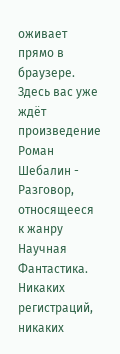оживает прямо в браузере. Здесь вас уже ждёт произведение Роман Шебалин - Разговор, относящееся к жанру Научная Фантастика. Никаких регистраций, никаких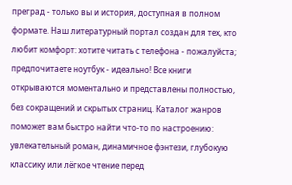преград - только вы и история, доступная в полном формате. Наш литературный портал создан для тех, кто любит комфорт: хотите читать с телефона - пожалуйста; предпочитаете ноутбук - идеально! Все книги открываются моментально и представлены полностью, без сокращений и скрытых страниц. Каталог жанров поможет вам быстро найти что-то по настроению: увлекательный роман, динамичное фэнтези, глубокую классику или лёгкое чтение перед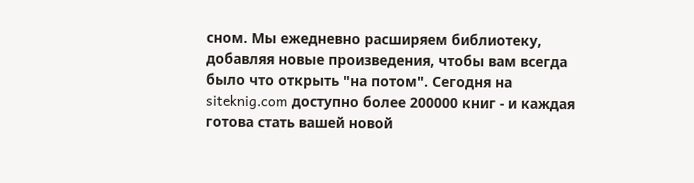сном. Мы ежедневно расширяем библиотеку, добавляя новые произведения, чтобы вам всегда было что открыть "на потом". Сегодня на siteknig.com доступно более 200000 книг - и каждая готова стать вашей новой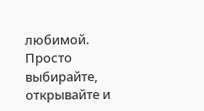любимой. Просто выбирайте, открывайте и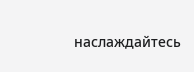наслаждайтесь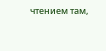чтением там,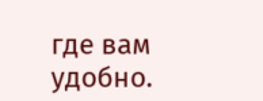где вам удобно.